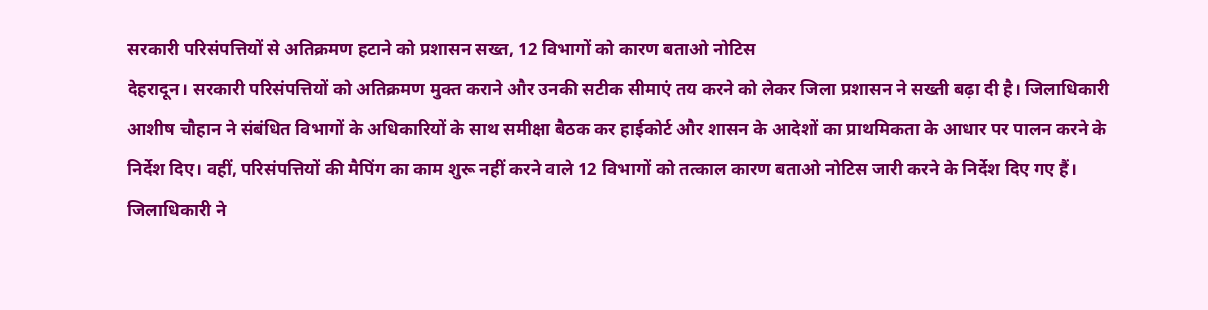सरकारी परिसंपत्तियों से अतिक्रमण हटाने को प्रशासन सख्त, 12 विभागों को कारण बताओ नोटिस
देहरादून। सरकारी परिसंपत्तियों को अतिक्रमण मुक्त कराने और उनकी सटीक सीमाएं तय करने को लेकर जिला प्रशासन ने सख्ती बढ़ा दी है। जिलाधिकारी आशीष चौहान ने संबंधित विभागों के अधिकारियों के साथ समीक्षा बैठक कर हाईकोर्ट और शासन के आदेशों का प्राथमिकता के आधार पर पालन करने के निर्देश दिए। वहीं, परिसंपत्तियों की मैपिंग का काम शुरू नहीं करने वाले 12 विभागों को तत्काल कारण बताओ नोटिस जारी करने के निर्देश दिए गए हैं।
जिलाधिकारी ने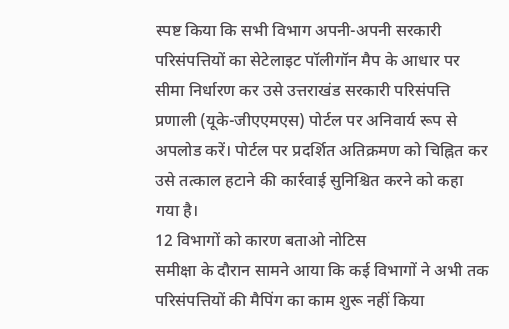स्पष्ट किया कि सभी विभाग अपनी-अपनी सरकारी परिसंपत्तियों का सेटेलाइट पॉलीगॉन मैप के आधार पर सीमा निर्धारण कर उसे उत्तराखंड सरकारी परिसंपत्ति प्रणाली (यूके-जीएएमएस) पोर्टल पर अनिवार्य रूप से अपलोड करें। पोर्टल पर प्रदर्शित अतिक्रमण को चिह्नित कर उसे तत्काल हटाने की कार्रवाई सुनिश्चित करने को कहा गया है।
12 विभागों को कारण बताओ नोटिस
समीक्षा के दौरान सामने आया कि कई विभागों ने अभी तक परिसंपत्तियों की मैपिंग का काम शुरू नहीं किया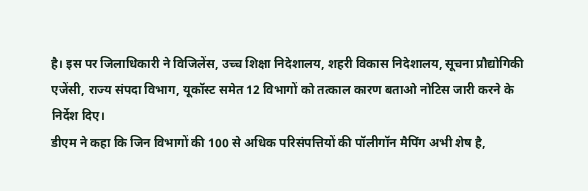है। इस पर जिलाधिकारी ने विजिलेंस, उच्च शिक्षा निदेशालय, शहरी विकास निदेशालय, सूचना प्रौद्योगिकी एजेंसी, राज्य संपदा विभाग, यूकॉस्ट समेत 12 विभागों को तत्काल कारण बताओ नोटिस जारी करने के निर्देश दिए।
डीएम ने कहा कि जिन विभागों की 100 से अधिक परिसंपत्तियों की पॉलीगॉन मैपिंग अभी शेष है,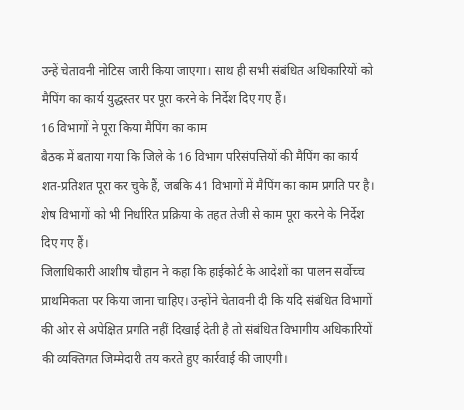उन्हें चेतावनी नोटिस जारी किया जाएगा। साथ ही सभी संबंधित अधिकारियों को मैपिंग का कार्य युद्धस्तर पर पूरा करने के निर्देश दिए गए हैं।
16 विभागों ने पूरा किया मैपिंग का काम
बैठक में बताया गया कि जिले के 16 विभाग परिसंपत्तियों की मैपिंग का कार्य शत-प्रतिशत पूरा कर चुके हैं, जबकि 41 विभागों में मैपिंग का काम प्रगति पर है। शेष विभागों को भी निर्धारित प्रक्रिया के तहत तेजी से काम पूरा करने के निर्देश दिए गए हैं।
जिलाधिकारी आशीष चौहान ने कहा कि हाईकोर्ट के आदेशों का पालन सर्वोच्च प्राथमिकता पर किया जाना चाहिए। उन्होंने चेतावनी दी कि यदि संबंधित विभागों की ओर से अपेक्षित प्रगति नहीं दिखाई देती है तो संबंधित विभागीय अधिकारियों की व्यक्तिगत जिम्मेदारी तय करते हुए कार्रवाई की जाएगी।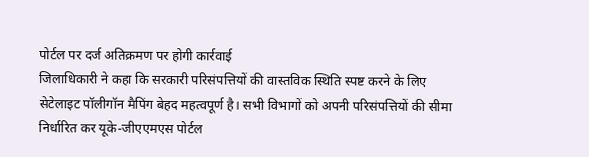पोर्टल पर दर्ज अतिक्रमण पर होगी कार्रवाई
जिलाधिकारी ने कहा कि सरकारी परिसंपत्तियों की वास्तविक स्थिति स्पष्ट करने के लिए सेटेलाइट पॉलीगॉन मैपिंग बेहद महत्वपूर्ण है। सभी विभागों को अपनी परिसंपत्तियों की सीमा निर्धारित कर यूके-जीएएमएस पोर्टल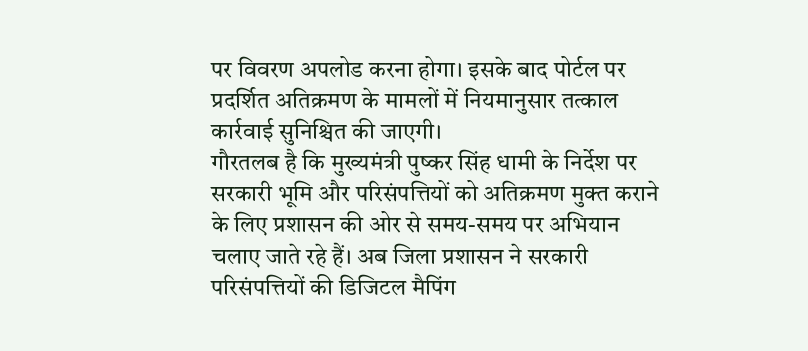पर विवरण अपलोड करना होगा। इसके बाद पोर्टल पर प्रदर्शित अतिक्रमण के मामलों में नियमानुसार तत्काल कार्रवाई सुनिश्चित की जाएगी।
गौरतलब है कि मुख्यमंत्री पुष्कर सिंह धामी के निर्देश पर सरकारी भूमि और परिसंपत्तियों को अतिक्रमण मुक्त कराने के लिए प्रशासन की ओर से समय-समय पर अभियान चलाए जाते रहे हैं। अब जिला प्रशासन ने सरकारी परिसंपत्तियों की डिजिटल मैपिंग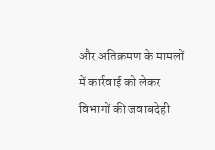और अतिक्रमण के मामलों में कार्रवाई को लेकर विभागों की जवाबदेही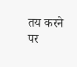तय करने पर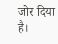जोर दिया है।